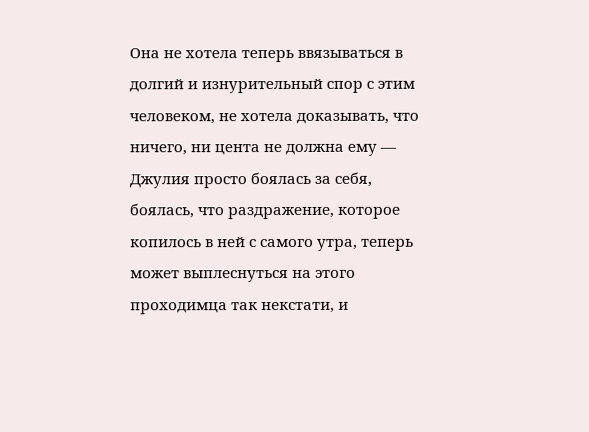Она не хотела теперь ввязываться в долгий и изнурительный спор с этим человеком, не хотела доказывать, что ничего, ни цента не должна ему — Джулия просто боялась за себя, боялась, что раздражение, которое копилось в ней с самого утра, теперь может выплеснуться на этого проходимца так некстати, и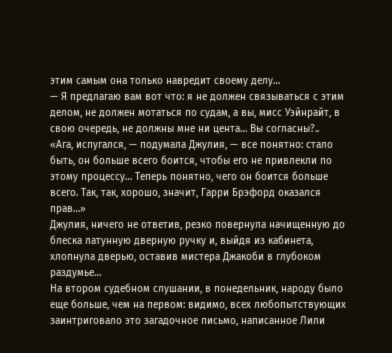этим самым она только навредит своему делу…
— Я предлагаю вам вот что: я не должен связываться с этим делом, не должен мотаться по судам, а вы, мисс Уэйнрайт, в свою очередь, не должны мне ни цента… Вы согласны?..
«Ага, испугался, — подумала Джулия, — все понятно: стало быть, он больше всего боится, чтобы его не привлекли по этому процессу… Теперь понятно, чего он боится больше всего. Так, так, хорошо, значит, Гарри Брэфорд оказался прав…»
Джулия, ничего не ответив, резко повернула начищенную до блеска латунную дверную ручку и, выйдя из кабинета, хлопнула дверью, оставив мистера Джакоби в глубоком раздумье…
На втором судебном слушании, в понедельник, народу было еще больше, чем на первом: видимо, всех любопытствующих заинтриговало это загадочное письмо, написанное Лили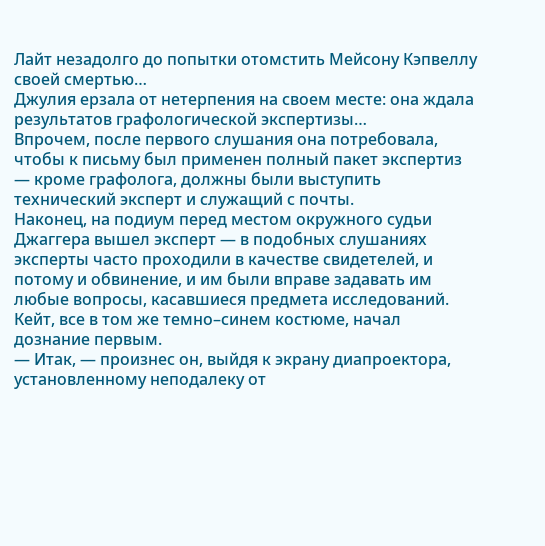Лайт незадолго до попытки отомстить Мейсону Кэпвеллу своей смертью…
Джулия ерзала от нетерпения на своем месте: она ждала результатов графологической экспертизы…
Впрочем, после первого слушания она потребовала, чтобы к письму был применен полный пакет экспертиз — кроме графолога, должны были выступить технический эксперт и служащий с почты.
Наконец, на подиум перед местом окружного судьи Джаггера вышел эксперт — в подобных слушаниях эксперты часто проходили в качестве свидетелей, и потому и обвинение, и им были вправе задавать им любые вопросы, касавшиеся предмета исследований. Кейт, все в том же темно–синем костюме, начал дознание первым.
— Итак, — произнес он, выйдя к экрану диапроектора, установленному неподалеку от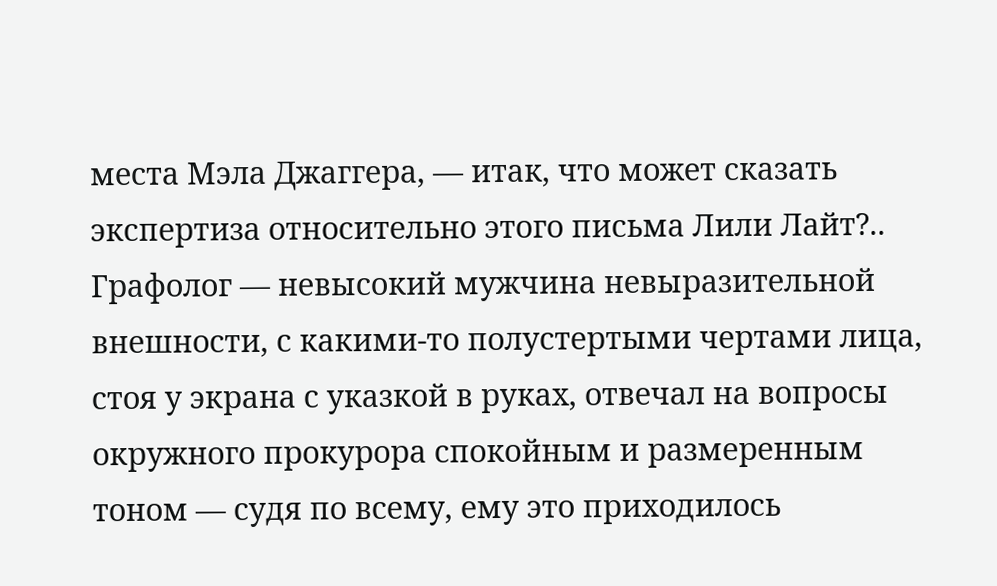места Мэла Джаггера, — итак, что может сказать экспертиза относительно этого письма Лили Лайт?..
Графолог — невысокий мужчина невыразительной внешности, с какими‑то полустертыми чертами лица, стоя у экрана с указкой в руках, отвечал на вопросы окружного прокурора спокойным и размеренным тоном — судя по всему, ему это приходилось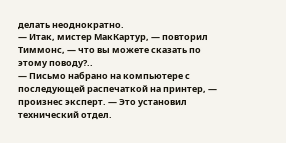делать неоднократно.
— Итак, мистер МакКартур, — повторил Тиммонс, — что вы можете сказать по этому поводу?..
— Письмо набрано на компьютере с последующей распечаткой на принтер, — произнес эксперт. — Это установил технический отдел.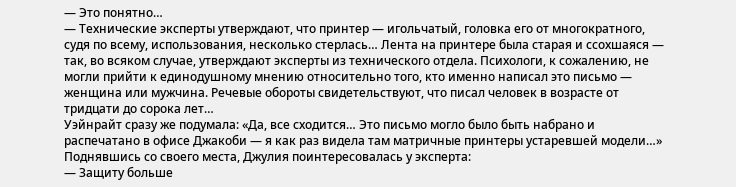— Это понятно…
— Технические эксперты утверждают, что принтер — игольчатый, головка его от многократного, судя по всему, использования, несколько стерлась… Лента на принтере была старая и ссохшаяся — так, во всяком случае, утверждают эксперты из технического отдела. Психологи, к сожалению, не могли прийти к единодушному мнению относительно того, кто именно написал это письмо — женщина или мужчина. Речевые обороты свидетельствуют, что писал человек в возрасте от тридцати до сорока лет…
Уэйнрайт сразу же подумала: «Да, все сходится… Это письмо могло было быть набрано и распечатано в офисе Джакоби — я как раз видела там матричные принтеры устаревшей модели…»
Поднявшись со своего места, Джулия поинтересовалась у эксперта:
— Защиту больше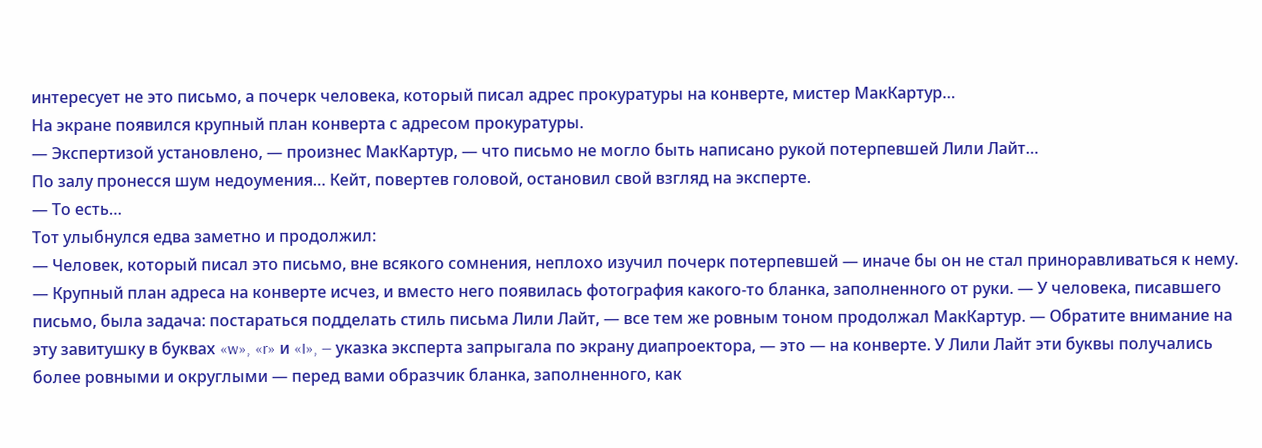интересует не это письмо, а почерк человека, который писал адрес прокуратуры на конверте, мистер МакКартур…
На экране появился крупный план конверта с адресом прокуратуры.
— Экспертизой установлено, — произнес МакКартур, — что письмо не могло быть написано рукой потерпевшей Лили Лайт…
По залу пронесся шум недоумения… Кейт, повертев головой, остановил свой взгляд на эксперте.
— То есть…
Тот улыбнулся едва заметно и продолжил:
— Человек, который писал это письмо, вне всякого сомнения, неплохо изучил почерк потерпевшей — иначе бы он не стал приноравливаться к нему. — Крупный план адреса на конверте исчез, и вместо него появилась фотография какого‑то бланка, заполненного от руки. — У человека, писавшего письмо, была задача: постараться подделать стиль письма Лили Лайт, — все тем же ровным тоном продолжал МакКартур. — Обратите внимание на эту завитушку в буквах «w», «r» и «I», — указка эксперта запрыгала по экрану диапроектора, — это — на конверте. У Лили Лайт эти буквы получались более ровными и округлыми — перед вами образчик бланка, заполненного, как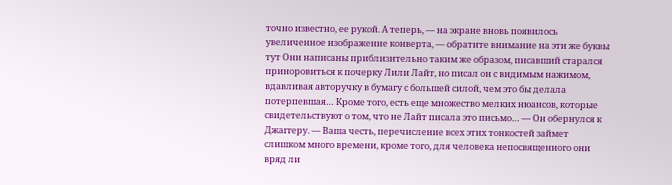точно известно, ее рукой. А теперь, — на экране вновь появилось увеличенное изображение конверта, — обратите внимание на эти же буквы тут Они написаны приблизительно таким же образом, писавший старался приноровиться к почерку Лили Лайт, но писал он с видимым нажимом, вдавливая авторучку в бумагу с большей силой, чем это бы делала потерпевшая… Кроме того, есть еще множество мелких нюансов, которые свидетельствуют о том, что не Лайт писала это письмо… — Он обернулся к Джаггеру. — Ваша честь, перечисление всех этих тонкостей займет слишком много времени, кроме того, для человека непосвященного они вряд ли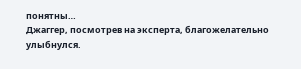понятны…
Джаггер, посмотрев на эксперта, благожелательно улыбнулся.